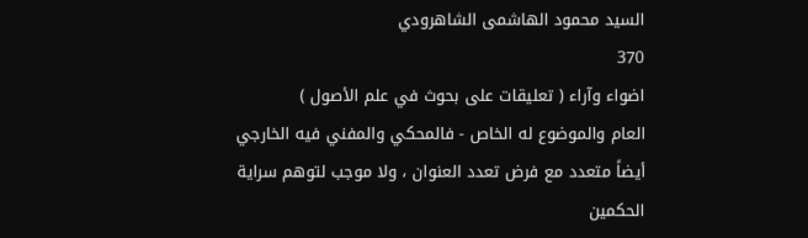السيد محمود الهاشمى الشاهرودي
370
اضواء وآراء ( تعليقات على بحوث في علم الأصول )
العام والموضوع له الخاص - فالمحكي والمفني فيه الخارجي أيضاً متعدد مع فرض تعدد العنوان ، ولا موجب لتوهم سراية الحكمين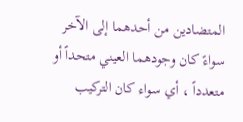المتضادين من أحدهما إلى الآخر سواءً كان وجودهما العيني متحداً أو متعدداً ، أي سواء كان التركيب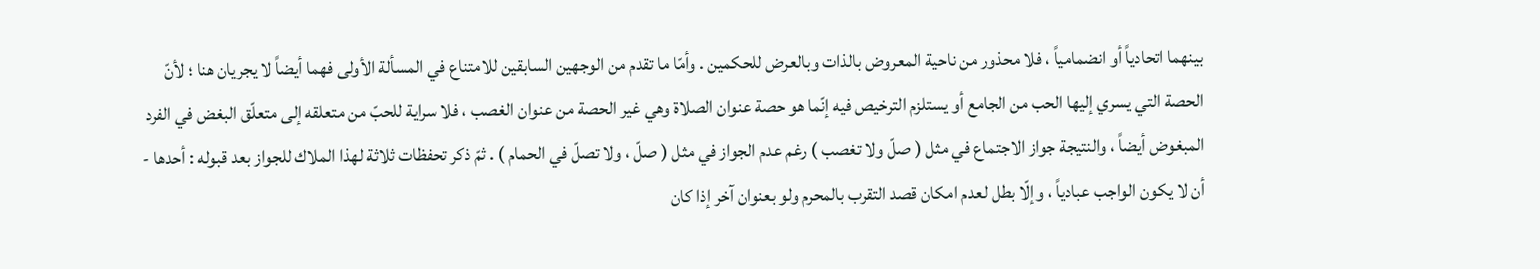بينهما اتحادياً أو انضمامياً ، فلا محذور من ناحية المعروض بالذات وبالعرض للحكمين . وأمّا ما تقدم من الوجهين السابقين للامتناع في المسألة الأولى فهما أيضاً لا يجريان هنا ؛ لأنّ الحصة التي يسري إليها الحب من الجامع أو يستلزم الترخيص فيه إنّما هو حصة عنوان الصلاة وهي غير الحصة من عنوان الغصب ، فلا سراية للحبّ من متعلقه إلى متعلّق البغض في الفرد المبغوض أيضاً ، والنتيجة جواز الاجتماع في مثل ( صلّ ولا تغصب ) رغم عدم الجواز في مثل ( صلّ ، ولا تصلّ في الحمام ) . ثمّ ذكر تحفظات ثلاثة لهذا الملاك للجواز بعد قبوله : أحدها - أن لا يكون الواجب عبادياً ، وإلّا بطل لعدم امكان قصد التقرب بالمحرم ولو بعنوان آخر إذا كان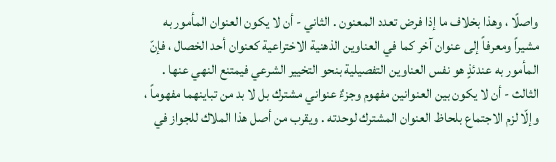واصلًا ، وهذا بخلاف ما إذا فرض تعدد المعنون . الثاني - أن لا يكون العنوان المأمور به مشيراً ومعرفاً إلى عنوان آخر كما في العناوين الذهنية الاختراعية كعنوان أحد الخصال ، فإنّ المأمور به عندئذٍ هو نفس العناوين التفصيلية بنحو التخيير الشرعي فيمتنع النهي عنها . الثالث - أن لا يكون بين العنوانين مفهوم وجزءٌ عنواني مشترك بل لا بد من تباينهما مفهوماً ، وإلّا لزم الاجتماع بلحاظ العنوان المشترك لوحدته . ويقرب من أصل هذا الملاك للجواز في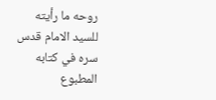روحه ما رأيته للسيد الامام قدس سره في كتابه المطبوع